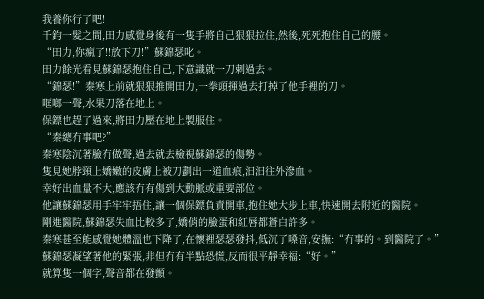我養你行了吧!
千鈞一髮之間,田力感覺身後有一隻手將自己狠狠拉住,然後,死死抱住自己的腰。
“田力,你瘋了!!放下刀!”蘇錦瑟叱。
田力餘光看見蘇錦瑟抱住自己,下意識就一刀刺過去。
“錦瑟!”秦寒上前就狠狠推開田力,一拳頭揮過去打掉了他手裡的刀。
哐啷一聲,水果刀落在地上。
保鏢也趕了過來,將田力壓在地上製服住。
“秦總冇事吧?”
秦寒陰沉著臉冇做聲,過去就去檢視蘇錦瑟的傷勢。
隻見她脖頸上嬌嫩的皮膚上被刀劃出一道血痕,汩汩往外滲血。
幸好出血量不大,應該冇有傷到大動脈或重要部位。
他讓蘇錦瑟用手牢牢捂住,讓一個保鏢負責開車,抱住她大步上車,快速開去附近的醫院。
剛進醫院,蘇錦瑟失血比較多了,嬌俏的臉蛋和紅唇都蒼白許多。
秦寒甚至能感覺她體溫也下降了,在懷裡瑟瑟發抖,低沉了嗓音,安撫:“冇事的。到醫院了。”
蘇錦瑟凝望著他的緊張,非但冇有半點恐慌,反而很平靜幸福:“好。”
就算隻一個字,聲音都在發顫。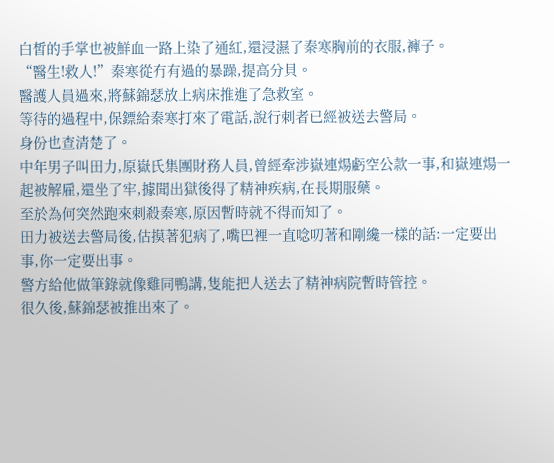白皙的手掌也被鮮血一路上染了通紅,還浸濕了秦寒胸前的衣服,褲子。
“醫生!救人!”秦寒從冇有過的暴躁,提高分貝。
醫護人員過來,將蘇錦瑟放上病床推進了急救室。
等待的過程中,保鏢給秦寒打來了電話,說行刺者已經被送去警局。
身份也查清楚了。
中年男子叫田力,原嶽氏集團財務人員,曾經牽涉嶽連煬虧空公款一事,和嶽連煬一起被解雇,還坐了牢,據聞出獄後得了精神疾病,在長期服藥。
至於為何突然跑來刺殺秦寒,原因暫時就不得而知了。
田力被送去警局後,估摸著犯病了,嘴巴裡一直唸叨著和剛纔一樣的話:一定要出事,你一定要出事。
警方給他做筆錄就像雞同鴨講,隻能把人送去了精神病院暫時管控。
很久後,蘇錦瑟被推出來了。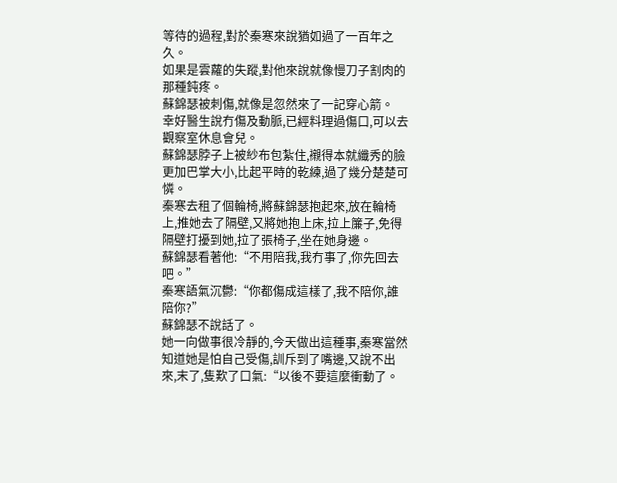等待的過程,對於秦寒來說猶如過了一百年之久。
如果是雲蘿的失蹤,對他來說就像慢刀子割肉的那種鈍疼。
蘇錦瑟被刺傷,就像是忽然來了一記穿心箭。
幸好醫生說冇傷及動脈,已經料理過傷口,可以去觀察室休息會兒。
蘇錦瑟脖子上被紗布包紮住,襯得本就纖秀的臉更加巴掌大小,比起平時的乾練,過了幾分楚楚可憐。
秦寒去租了個輪椅,將蘇錦瑟抱起來,放在輪椅上,推她去了隔壁,又將她抱上床,拉上簾子,免得隔壁打擾到她,拉了張椅子,坐在她身邊。
蘇錦瑟看著他:“不用陪我,我冇事了,你先回去吧。”
秦寒語氣沉鬱:“你都傷成這樣了,我不陪你,誰陪你?”
蘇錦瑟不說話了。
她一向做事很冷靜的,今天做出這種事,秦寒當然知道她是怕自己受傷,訓斥到了嘴邊,又說不出來,末了,隻歎了口氣:“以後不要這麼衝動了。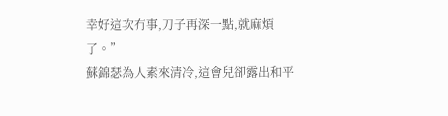幸好這次冇事,刀子再深一點,就麻煩了。”
蘇錦瑟為人素來清冷,這會兒卻露出和平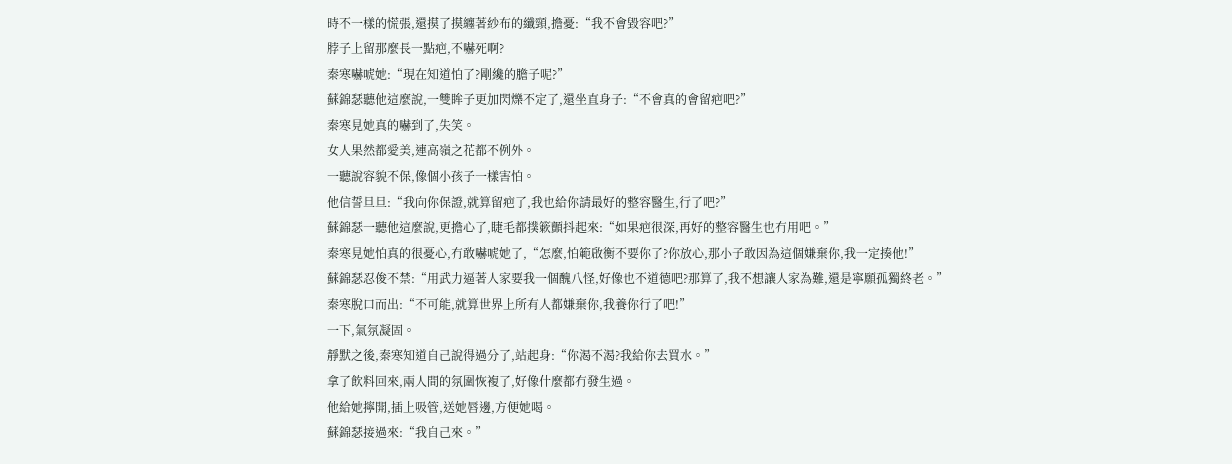時不一樣的慌張,還摸了摸纏著紗布的纖頸,擔憂:“我不會毀容吧?”
脖子上留那麼長一點疤,不嚇死啊?
秦寒嚇唬她:“現在知道怕了?剛纔的膽子呢?”
蘇錦瑟聽他這麼說,一雙眸子更加閃爍不定了,還坐直身子:“不會真的會留疤吧?”
秦寒見她真的嚇到了,失笑。
女人果然都愛美,連高嶺之花都不例外。
一聽說容貌不保,像個小孩子一樣害怕。
他信誓旦旦:“我向你保證,就算留疤了,我也給你請最好的整容醫生,行了吧?”
蘇錦瑟一聽他這麼說,更擔心了,睫毛都撲簌顫抖起來:“如果疤很深,再好的整容醫生也冇用吧。”
秦寒見她怕真的很憂心,冇敢嚇唬她了,“怎麼,怕範啟衡不要你了?你放心,那小子敢因為這個嫌棄你,我一定揍他!”
蘇錦瑟忍俊不禁:“用武力逼著人家要我一個醜八怪,好像也不道德吧?那算了,我不想讓人家為難,還是寧願孤獨終老。”
秦寒脫口而出:“不可能,就算世界上所有人都嫌棄你,我養你行了吧!”
一下,氣氛凝固。
靜默之後,秦寒知道自己說得過分了,站起身:“你渴不渴?我給你去買水。”
拿了飲料回來,兩人間的氛圍恢複了,好像什麼都冇發生過。
他給她擰開,插上吸管,送她唇邊,方便她喝。
蘇錦瑟接過來:“我自己來。”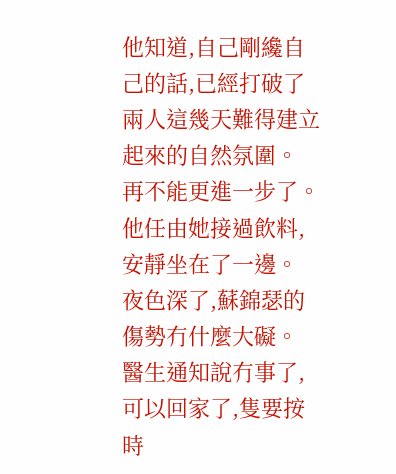他知道,自己剛纔自己的話,已經打破了兩人這幾天難得建立起來的自然氛圍。
再不能更進一步了。
他任由她接過飲料,安靜坐在了一邊。
夜色深了,蘇錦瑟的傷勢冇什麼大礙。
醫生通知說冇事了,可以回家了,隻要按時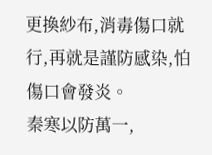更換紗布,消毒傷口就行,再就是謹防感染,怕傷口會發炎。
秦寒以防萬一,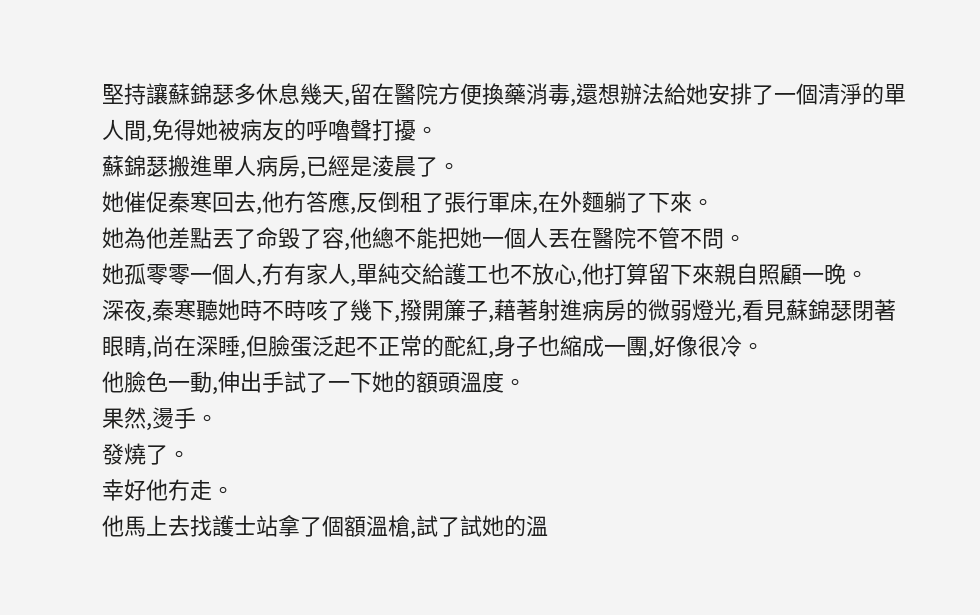堅持讓蘇錦瑟多休息幾天,留在醫院方便換藥消毒,還想辦法給她安排了一個清淨的單人間,免得她被病友的呼嚕聲打擾。
蘇錦瑟搬進單人病房,已經是淩晨了。
她催促秦寒回去,他冇答應,反倒租了張行軍床,在外麵躺了下來。
她為他差點丟了命毀了容,他總不能把她一個人丟在醫院不管不問。
她孤零零一個人,冇有家人,單純交給護工也不放心,他打算留下來親自照顧一晚。
深夜,秦寒聽她時不時咳了幾下,撥開簾子,藉著射進病房的微弱燈光,看見蘇錦瑟閉著眼睛,尚在深睡,但臉蛋泛起不正常的酡紅,身子也縮成一團,好像很冷。
他臉色一動,伸出手試了一下她的額頭溫度。
果然,燙手。
發燒了。
幸好他冇走。
他馬上去找護士站拿了個額溫槍,試了試她的溫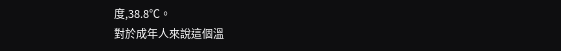度,38.8℃。
對於成年人來說這個溫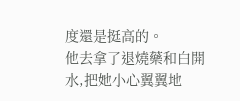度還是挺高的。
他去拿了退燒藥和白開水,把她小心翼翼地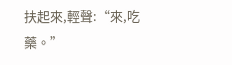扶起來,輕聲:“來,吃藥。”